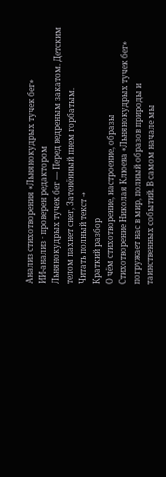Анализ стихотворения «Льнянокудрых тучек бег»
ИИ-анализ · проверен редактором
Льнянокудрых тучек бег — Перед ведреным закатом. Детским телом пахнет снег, Затенённый пнем горбатым.
Читать полный текст →
Краткий разбор
О чём стихотворение, настроение, образы
Стихотворение Николая Клюева «Льнянокудрых тучек бег» погружает нас в мир, полный образов природы и таинственных событий. В самом начале мы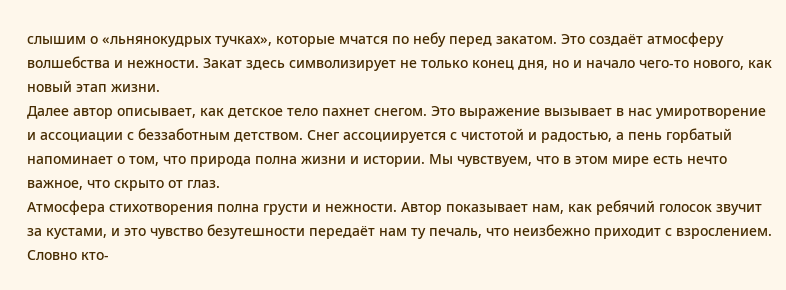слышим о «льнянокудрых тучках», которые мчатся по небу перед закатом. Это создаёт атмосферу волшебства и нежности. Закат здесь символизирует не только конец дня, но и начало чего-то нового, как новый этап жизни.
Далее автор описывает, как детское тело пахнет снегом. Это выражение вызывает в нас умиротворение и ассоциации с беззаботным детством. Снег ассоциируется с чистотой и радостью, а пень горбатый напоминает о том, что природа полна жизни и истории. Мы чувствуем, что в этом мире есть нечто важное, что скрыто от глаз.
Атмосфера стихотворения полна грусти и нежности. Автор показывает нам, как ребячий голосок звучит за кустами, и это чувство безутешности передаёт нам ту печаль, что неизбежно приходит с взрослением. Словно кто-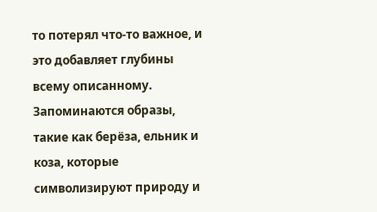то потерял что-то важное, и это добавляет глубины всему описанному.
Запоминаются образы, такие как берёза, ельник и коза, которые символизируют природу и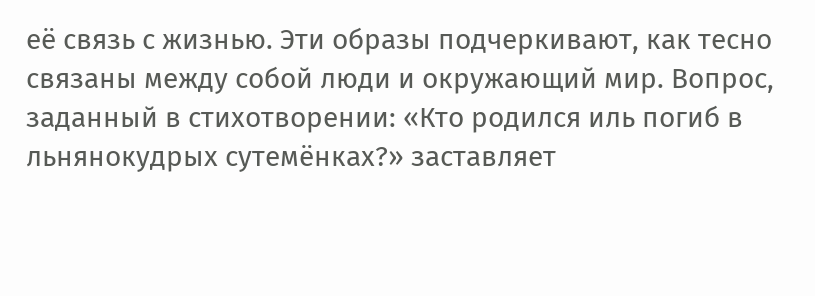её связь с жизнью. Эти образы подчеркивают, как тесно связаны между собой люди и окружающий мир. Вопрос, заданный в стихотворении: «Кто родился иль погиб в льнянокудрых сутемёнках?» заставляет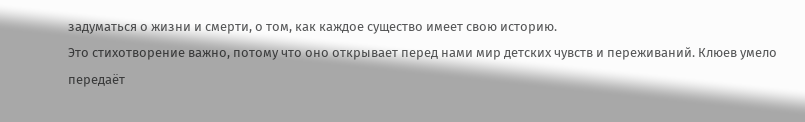задуматься о жизни и смерти, о том, как каждое существо имеет свою историю.
Это стихотворение важно, потому что оно открывает перед нами мир детских чувств и переживаний. Клюев умело передаёт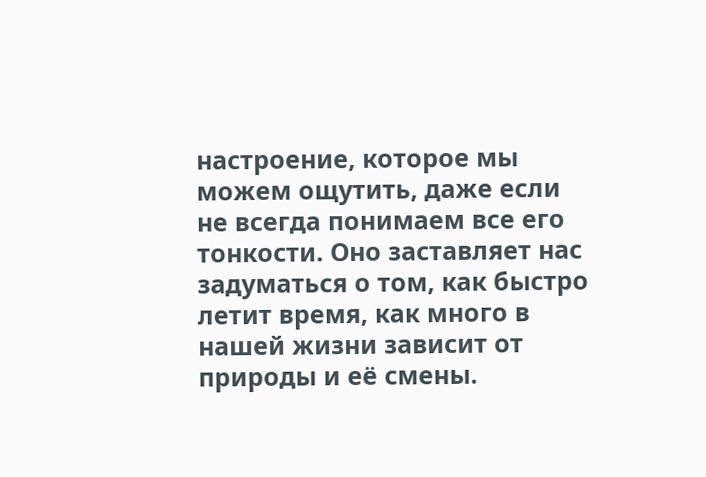настроение, которое мы можем ощутить, даже если не всегда понимаем все его тонкости. Оно заставляет нас задуматься о том, как быстро летит время, как много в нашей жизни зависит от природы и её смены.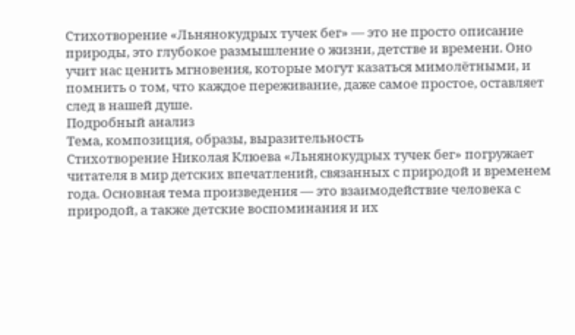Стихотворение «Льнянокудрых тучек бег» — это не просто описание природы, это глубокое размышление о жизни, детстве и времени. Оно учит нас ценить мгновения, которые могут казаться мимолётными, и помнить о том, что каждое переживание, даже самое простое, оставляет след в нашей душе.
Подробный анализ
Тема, композиция, образы, выразительность
Стихотворение Николая Клюева «Льнянокудрых тучек бег» погружает читателя в мир детских впечатлений, связанных с природой и временем года. Основная тема произведения — это взаимодействие человека с природой, а также детские воспоминания и их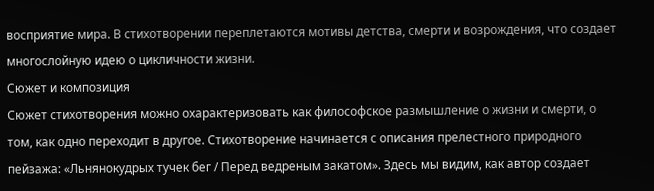восприятие мира. В стихотворении переплетаются мотивы детства, смерти и возрождения, что создает многослойную идею о цикличности жизни.
Сюжет и композиция
Сюжет стихотворения можно охарактеризовать как философское размышление о жизни и смерти, о том, как одно переходит в другое. Стихотворение начинается с описания прелестного природного пейзажа: «Льнянокудрых тучек бег / Перед ведреным закатом». Здесь мы видим, как автор создает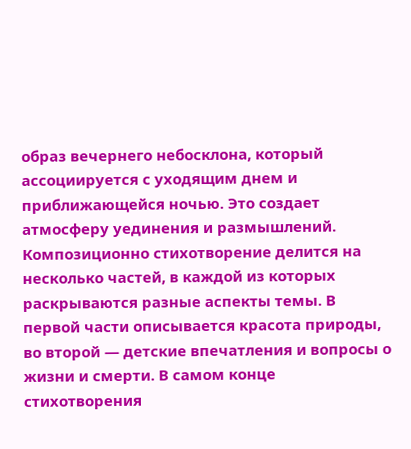образ вечернего небосклона, который ассоциируется с уходящим днем и приближающейся ночью. Это создает атмосферу уединения и размышлений.
Композиционно стихотворение делится на несколько частей, в каждой из которых раскрываются разные аспекты темы. В первой части описывается красота природы, во второй — детские впечатления и вопросы о жизни и смерти. В самом конце стихотворения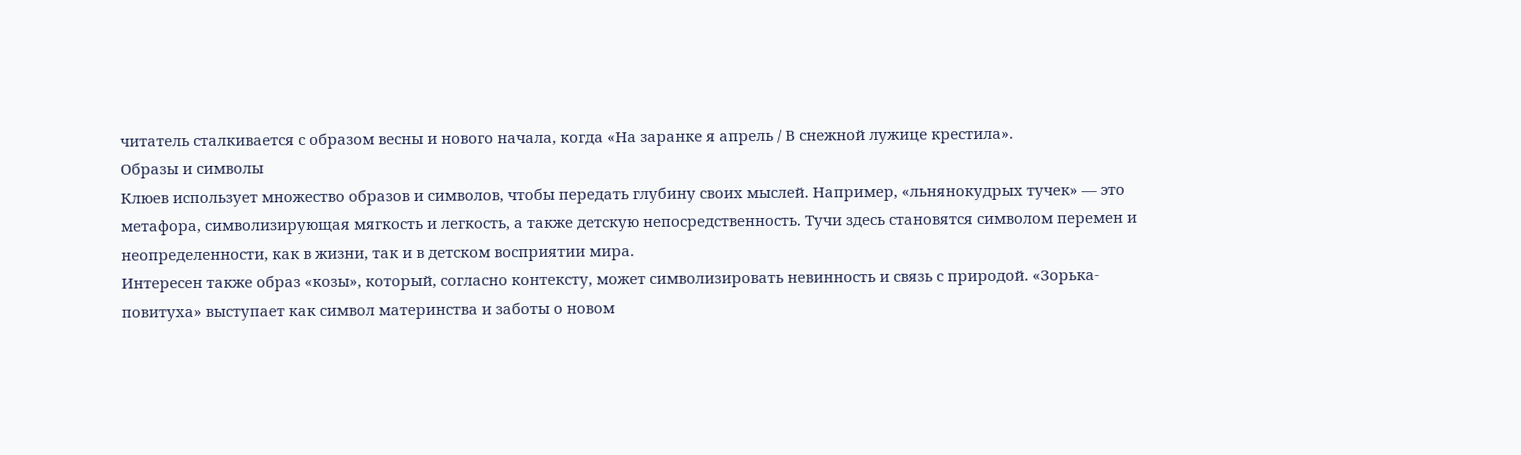читатель сталкивается с образом весны и нового начала, когда «На заранке я апрель / В снежной лужице крестила».
Образы и символы
Клюев использует множество образов и символов, чтобы передать глубину своих мыслей. Например, «льнянокудрых тучек» — это метафора, символизирующая мягкость и легкость, а также детскую непосредственность. Тучи здесь становятся символом перемен и неопределенности, как в жизни, так и в детском восприятии мира.
Интересен также образ «козы», который, согласно контексту, может символизировать невинность и связь с природой. «Зорька-повитуха» выступает как символ материнства и заботы о новом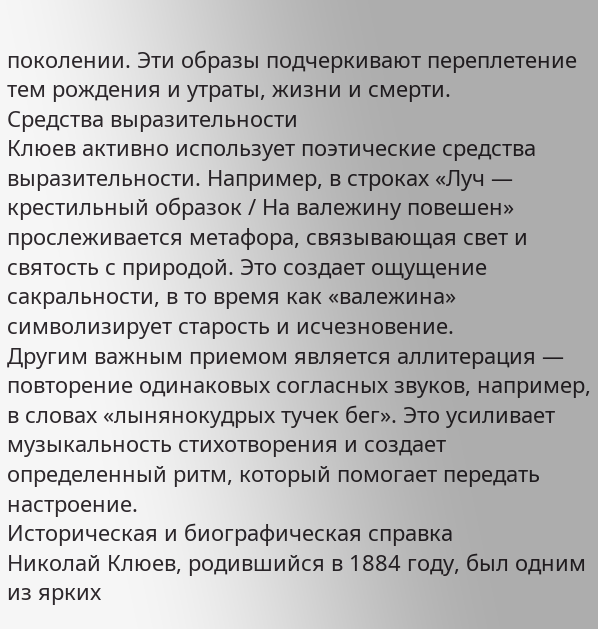поколении. Эти образы подчеркивают переплетение тем рождения и утраты, жизни и смерти.
Средства выразительности
Клюев активно использует поэтические средства выразительности. Например, в строках «Луч — крестильный образок / На валежину повешен» прослеживается метафора, связывающая свет и святость с природой. Это создает ощущение сакральности, в то время как «валежина» символизирует старость и исчезновение.
Другим важным приемом является аллитерация — повторение одинаковых согласных звуков, например, в словах «лынянокудрых тучек бег». Это усиливает музыкальность стихотворения и создает определенный ритм, который помогает передать настроение.
Историческая и биографическая справка
Николай Клюев, родившийся в 1884 году, был одним из ярких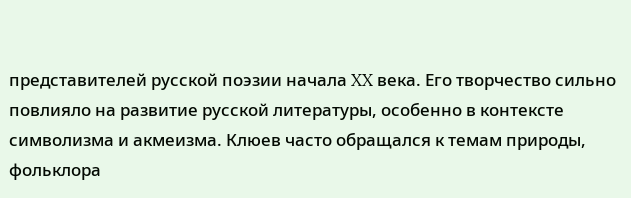представителей русской поэзии начала XX века. Его творчество сильно повлияло на развитие русской литературы, особенно в контексте символизма и акмеизма. Клюев часто обращался к темам природы, фольклора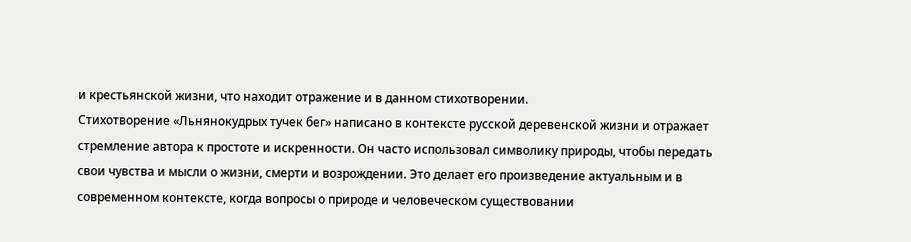и крестьянской жизни, что находит отражение и в данном стихотворении.
Стихотворение «Льнянокудрых тучек бег» написано в контексте русской деревенской жизни и отражает стремление автора к простоте и искренности. Он часто использовал символику природы, чтобы передать свои чувства и мысли о жизни, смерти и возрождении. Это делает его произведение актуальным и в современном контексте, когда вопросы о природе и человеческом существовании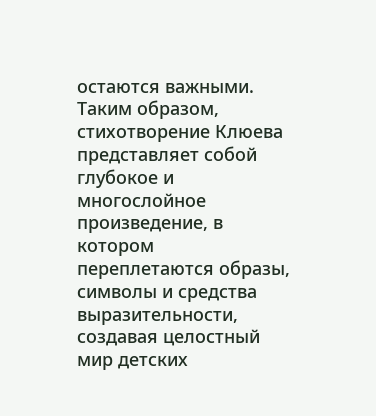остаются важными.
Таким образом, стихотворение Клюева представляет собой глубокое и многослойное произведение, в котором переплетаются образы, символы и средства выразительности, создавая целостный мир детских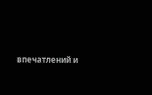впечатлений и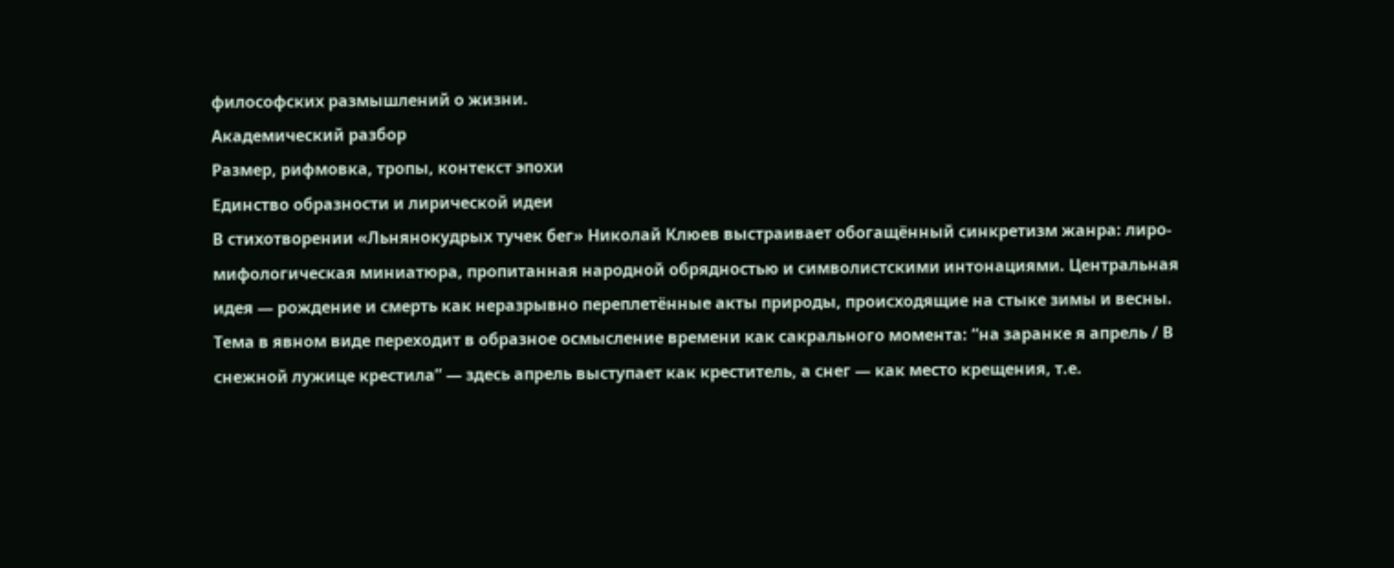философских размышлений о жизни.
Академический разбор
Размер, рифмовка, тропы, контекст эпохи
Единство образности и лирической идеи
В стихотворении «Льнянокудрых тучек бег» Николай Клюев выстраивает обогащённый синкретизм жанра: лиро-мифологическая миниатюра, пропитанная народной обрядностью и символистскими интонациями. Центральная идея — рождение и смерть как неразрывно переплетённые акты природы, происходящие на стыке зимы и весны. Тема в явном виде переходит в образное осмысление времени как сакрального момента: “на заранке я апрель / В снежной лужице крестила” — здесь апрель выступает как креститель, а снег — как место крещения, т.е.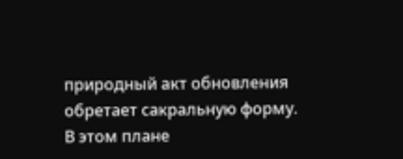природный акт обновления обретает сакральную форму. В этом плане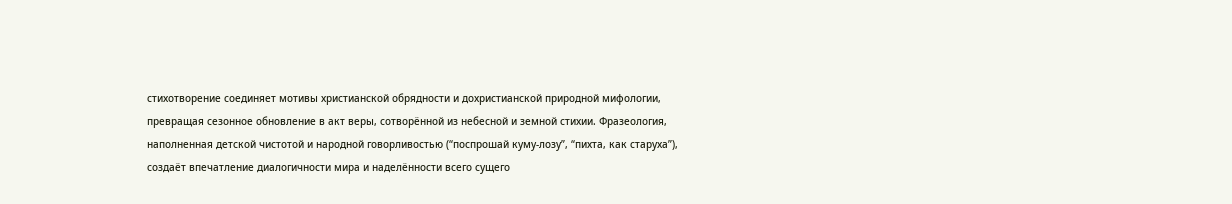стихотворение соединяет мотивы христианской обрядности и дохристианской природной мифологии, превращая сезонное обновление в акт веры, сотворённой из небесной и земной стихии. Фразеология, наполненная детской чистотой и народной говорливостью (“поспрошай куму-лозу”, “пихта, как старуха”), создаёт впечатление диалогичности мира и наделённости всего сущего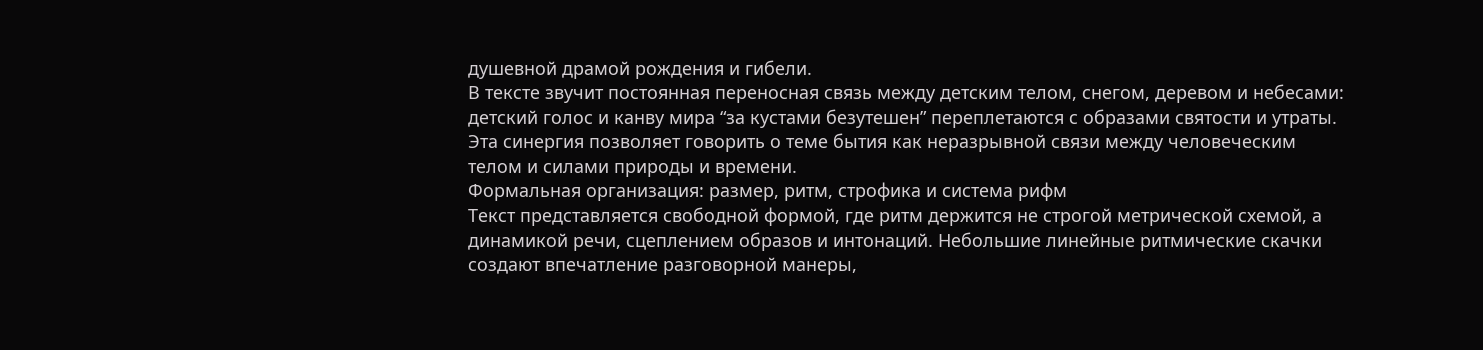душевной драмой рождения и гибели.
В тексте звучит постоянная переносная связь между детским телом, снегом, деревом и небесами: детский голос и канву мира “за кустами безутешен” переплетаются с образами святости и утраты. Эта синергия позволяет говорить о теме бытия как неразрывной связи между человеческим телом и силами природы и времени.
Формальная организация: размер, ритм, строфика и система рифм
Текст представляется свободной формой, где ритм держится не строгой метрической схемой, а динамикой речи, сцеплением образов и интонаций. Небольшие линейные ритмические скачки создают впечатление разговорной манеры,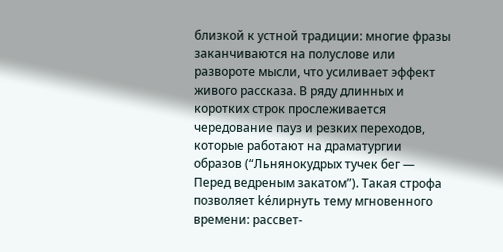близкой к устной традиции: многие фразы заканчиваются на полуслове или развороте мысли, что усиливает эффект живого рассказа. В ряду длинных и коротких строк прослеживается чередование пауз и резких переходов, которые работают на драматургии образов (“Льнянокудрых тучек бег — Перед ведреным закатом”). Такая строфа позволяет kéлирнуть тему мгновенного времени: рассвет-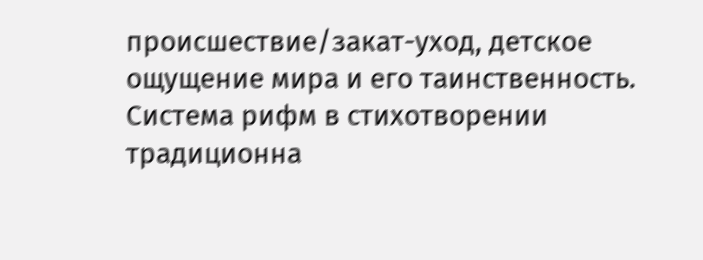происшествие/закат-уход, детское ощущение мира и его таинственность.
Система рифм в стихотворении традиционна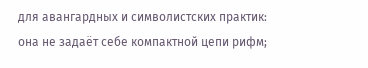для авангардных и символистских практик: она не задаёт себе компактной цепи рифм;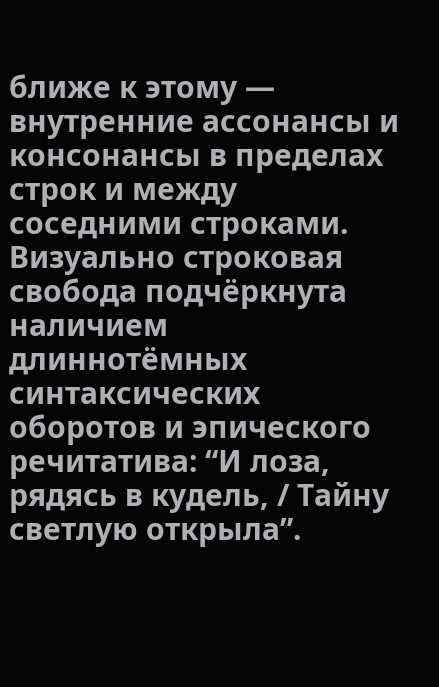ближе к этому — внутренние ассонансы и консонансы в пределах строк и между соседними строками. Визуально строковая свобода подчёркнута наличием длиннотёмных синтаксических оборотов и эпического речитатива: “И лоза, рядясь в кудель, / Тайну светлую открыла”.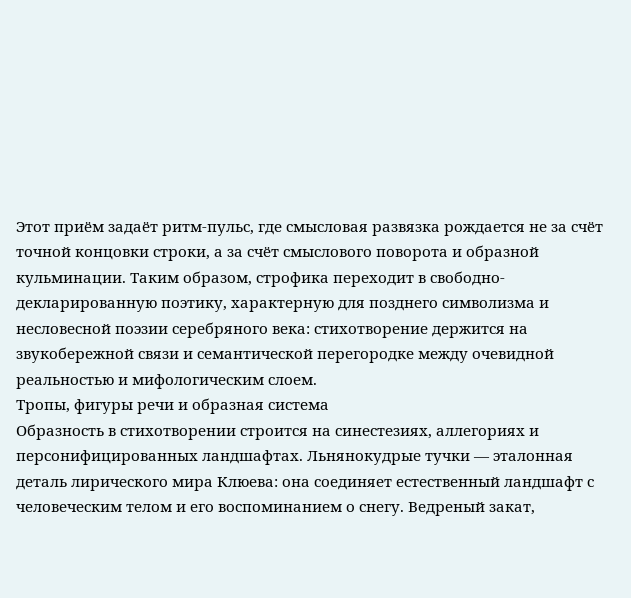Этот приём задаёт ритм-пульс, где смысловая развязка рождается не за счёт точной концовки строки, а за счёт смыслового поворота и образной кульминации. Таким образом, строфика переходит в свободно-декларированную поэтику, характерную для позднего символизма и несловесной поэзии серебряного века: стихотворение держится на звукобережной связи и семантической перегородке между очевидной реальностью и мифологическим слоем.
Тропы, фигуры речи и образная система
Образность в стихотворении строится на синестезиях, аллегориях и персонифицированных ландшафтах. Льнянокудрые тучки — эталонная деталь лирического мира Клюева: она соединяет естественный ландшафт с человеческим телом и его воспоминанием о снегу. Ведреный закат,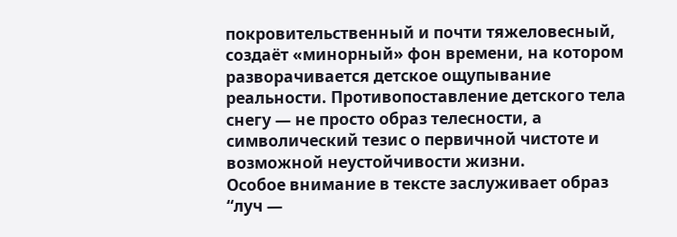покровительственный и почти тяжеловесный, создаёт «минорный» фон времени, на котором разворачивается детское ощупывание реальности. Противопоставление детского тела снегу — не просто образ телесности, а символический тезис о первичной чистоте и возможной неустойчивости жизни.
Особое внимание в тексте заслуживает образ “луч —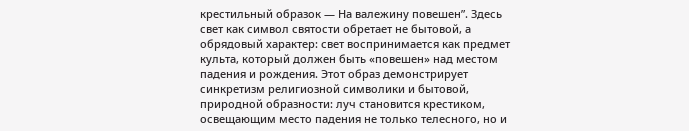крестильный образок — На валежину повешен”. Здесь свет как символ святости обретает не бытовой, а обрядовый характер: свет воспринимается как предмет культа, который должен быть «повешен» над местом падения и рождения. Этот образ демонстрирует синкретизм религиозной символики и бытовой, природной образности: луч становится крестиком, освещающим место падения не только телесного, но и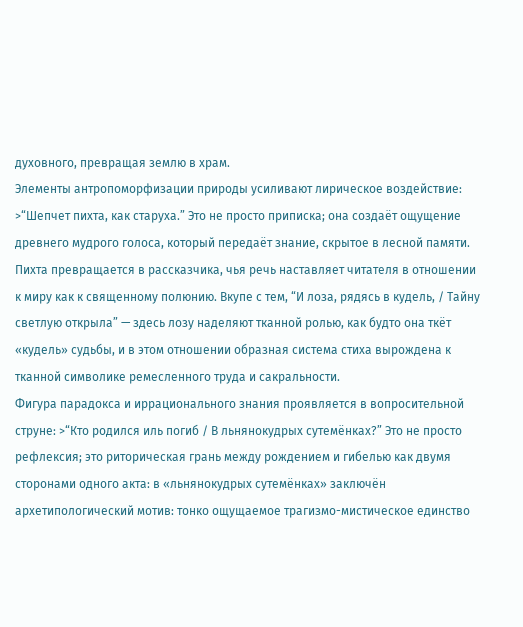духовного, превращая землю в храм.
Элементы антропоморфизации природы усиливают лирическое воздействие: >“Шепчет пихта, как старуха.” Это не просто приписка; она создаёт ощущение древнего мудрого голоса, который передаёт знание, скрытое в лесной памяти. Пихта превращается в рассказчика, чья речь наставляет читателя в отношении к миру как к священному полюнию. Вкупе с тем, “И лоза, рядясь в кудель, / Тайну светлую открыла” — здесь лозу наделяют тканной ролью, как будто она ткёт «кудель» судьбы, и в этом отношении образная система стиха вырождена к тканной символике ремесленного труда и сакральности.
Фигура парадокса и иррационального знания проявляется в вопросительной струне: >“Кто родился иль погиб / В льнянокудрых сутемёнках?” Это не просто рефлексия; это риторическая грань между рождением и гибелью как двумя сторонами одного акта: в «льнянокудрых сутемёнках» заключён архетипологический мотив: тонко ощущаемое трагизмо-мистическое единство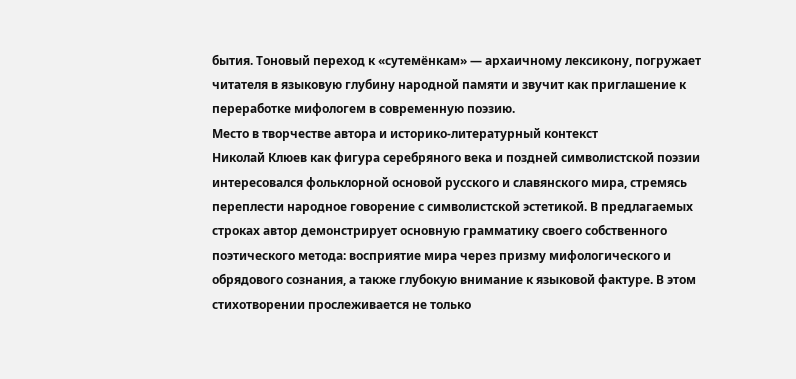бытия. Тоновый переход к «сутемёнкам» — архаичному лексикону, погружает читателя в языковую глубину народной памяти и звучит как приглашение к переработке мифологем в современную поэзию.
Место в творчестве автора и историко-литературный контекст
Николай Клюев как фигура серебряного века и поздней символистской поэзии интересовался фольклорной основой русского и славянского мира, стремясь переплести народное говорение с символистской эстетикой. В предлагаемых строках автор демонстрирует основную грамматику своего собственного поэтического метода: восприятие мира через призму мифологического и обрядового сознания, а также глубокую внимание к языковой фактуре. В этом стихотворении прослеживается не только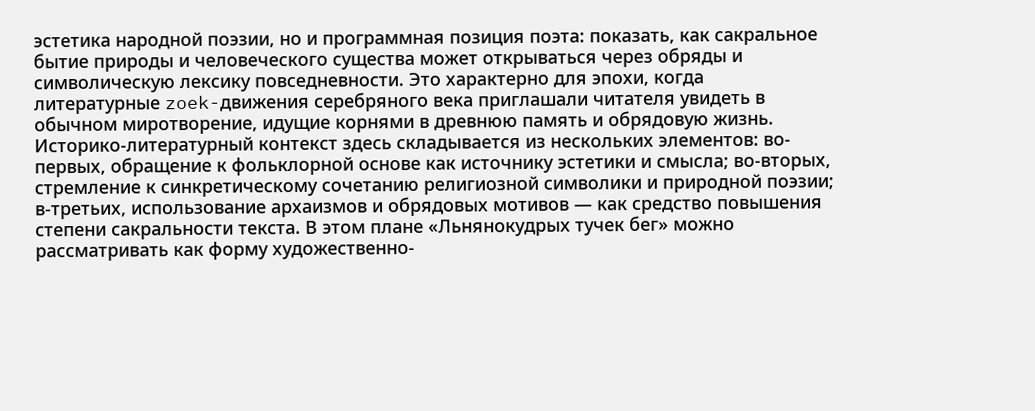эстетика народной поэзии, но и программная позиция поэта: показать, как сакральное бытие природы и человеческого существа может открываться через обряды и символическую лексику повседневности. Это характерно для эпохи, когда литературные zoek-движения серебряного века приглашали читателя увидеть в обычном миротворение, идущие корнями в древнюю память и обрядовую жизнь.
Историко-литературный контекст здесь складывается из нескольких элементов: во-первых, обращение к фольклорной основе как источнику эстетики и смысла; во-вторых, стремление к синкретическому сочетанию религиозной символики и природной поэзии; в-третьих, использование архаизмов и обрядовых мотивов — как средство повышения степени сакральности текста. В этом плане «Льнянокудрых тучек бег» можно рассматривать как форму художественно-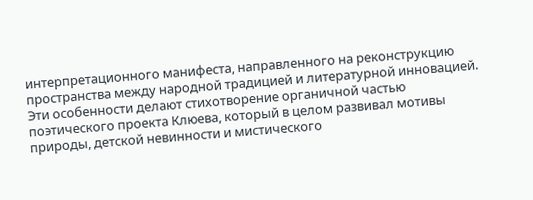интерпретационного манифеста, направленного на реконструкцию пространства между народной традицией и литературной инновацией. Эти особенности делают стихотворение органичной частью поэтического проекта Клюева, который в целом развивал мотивы природы, детской невинности и мистического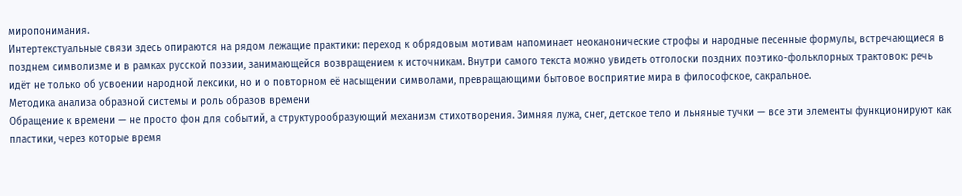миропонимания.
Интертекстуальные связи здесь опираются на рядом лежащие практики: переход к обрядовым мотивам напоминает неоканонические строфы и народные песенные формулы, встречающиеся в позднем символизме и в рамках русской поэзии, занимающейся возвращением к источникам. Внутри самого текста можно увидеть отголоски поздних поэтико-фольклорных трактовок: речь идёт не только об усвоении народной лексики, но и о повторном её насыщении символами, превращающими бытовое восприятие мира в философское, сакральное.
Методика анализа образной системы и роль образов времени
Обращение к времени — не просто фон для событий, а структурообразующий механизм стихотворения. Зимняя лужа, снег, детское тело и льняные тучки — все эти элементы функционируют как пластики, через которые время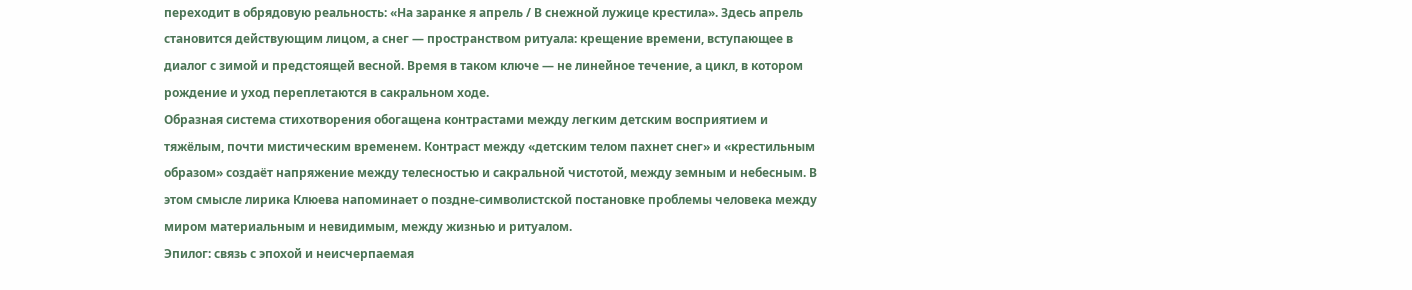переходит в обрядовую реальность: «На заранке я апрель / В снежной лужице крестила». Здесь апрель становится действующим лицом, а снег — пространством ритуала: крещение времени, вступающее в диалог с зимой и предстоящей весной. Время в таком ключе — не линейное течение, а цикл, в котором рождение и уход переплетаются в сакральном ходе.
Образная система стихотворения обогащена контрастами между легким детским восприятием и тяжёлым, почти мистическим временем. Контраст между «детским телом пахнет снег» и «крестильным образом» создаёт напряжение между телесностью и сакральной чистотой, между земным и небесным. В этом смысле лирика Клюева напоминает о поздне-символистской постановке проблемы человека между миром материальным и невидимым, между жизнью и ритуалом.
Эпилог: связь с эпохой и неисчерпаемая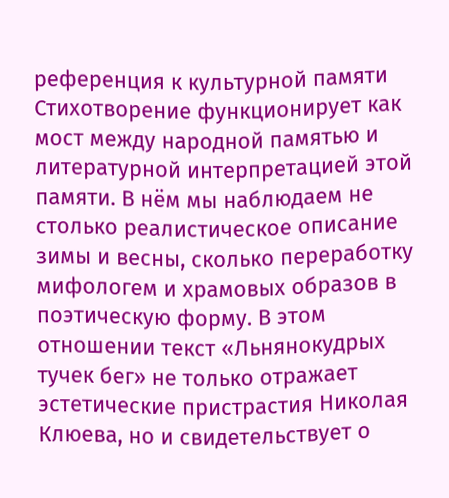референция к культурной памяти
Стихотворение функционирует как мост между народной памятью и литературной интерпретацией этой памяти. В нём мы наблюдаем не столько реалистическое описание зимы и весны, сколько переработку мифологем и храмовых образов в поэтическую форму. В этом отношении текст «Льнянокудрых тучек бег» не только отражает эстетические пристрастия Николая Клюева, но и свидетельствует о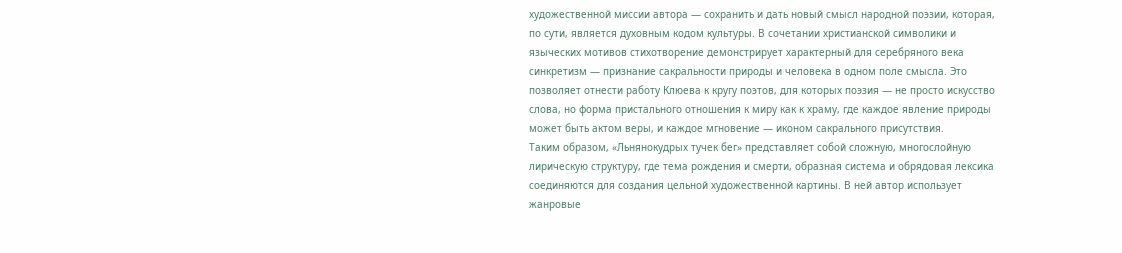художественной миссии автора — сохранить и дать новый смысл народной поэзии, которая, по сути, является духовным кодом культуры. В сочетании христианской символики и языческих мотивов стихотворение демонстрирует характерный для серебряного века синкретизм — признание сакральности природы и человека в одном поле смысла. Это позволяет отнести работу Клюева к кругу поэтов, для которых поэзия — не просто искусство слова, но форма пристального отношения к миру как к храму, где каждое явление природы может быть актом веры, и каждое мгновение — иконом сакрального присутствия.
Таким образом, «Льнянокудрых тучек бег» представляет собой сложную, многослойную лирическую структуру, где тема рождения и смерти, образная система и обрядовая лексика соединяются для создания цельной художественной картины. В ней автор использует жанровые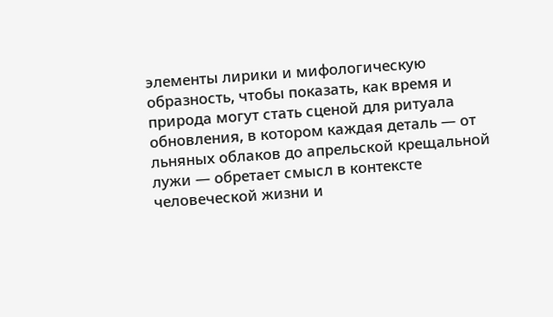элементы лирики и мифологическую образность, чтобы показать, как время и природа могут стать сценой для ритуала обновления, в котором каждая деталь — от льняных облаков до апрельской крещальной лужи — обретает смысл в контексте человеческой жизни и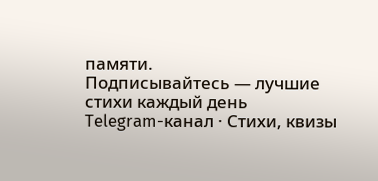памяти.
Подписывайтесь — лучшие стихи каждый день
Telegram-канал · Стихи, квизы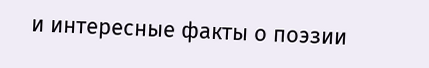и интересные факты о поэзии